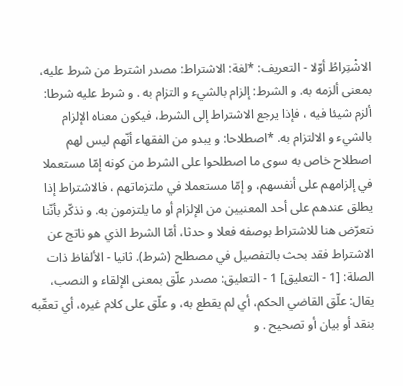الاشْتِراطُ أوّلا - التعريف: *لغة: الاشتراط: مصدر اشترط من شرط عليه، بمعنى ألزمه به. و الشرط: إلزام بالشيء و التزام به . و شرط عليه شرطا: ألزم شيئا فيه ، فإذا يرجع الاشتراط إلى الشرط، فيكون معناه الإلزام بالشيء و الالتزام به. *اصطلاحا: و يبدو من الفقهاء أنّهم ليس لهم اصطلاح خاص به سوى ما اصطلحوا على الشرط من كونه إمّا مستعملا في إلزامهم على أنفسهم، و إمّا مستعملا في ملتزماتهم ، فالاشتراط إذا يطلق عندهم على أحد المعنيين من الإلزام أو ما يلتزمون به. و نذكّر بأنّنا نتعرّض هنا للاشتراط بوصفه فعلا و حدثا، أمّا الشرط الذي هو ناتج عن الاشتراط فقد بحث بالتفصيل في مصطلح (شرط). ثانيا - الألفاظ ذات الصلة: [1 - التعليق] 1 - التعليق: مصدر علّق بمعنى الإلقاء و النصب، يقال: علّق القاضي الحكم، أي لم يقطع به، و علّق على كلام غيره، أي تعقّبه بنقد أو بيان أو تصحيح . و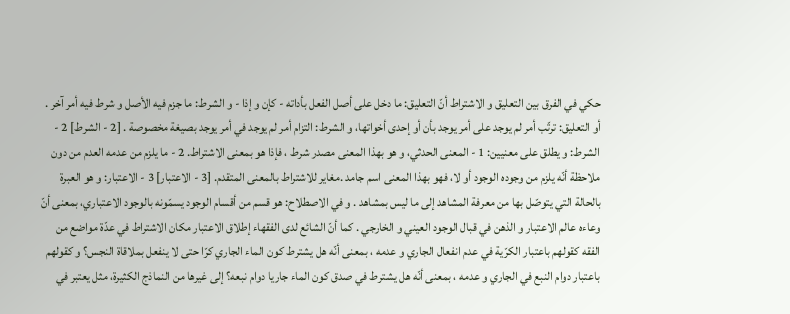حكي في الفرق بين التعليق و الاشتراط أنّ التعليق: ما دخل على أصل الفعل بأداته - كإن و إذا - و الشرط: ما جزم فيه الأصل و شرط فيه أمر آخر . أو التعليق: ترتّب أمر لم يوجد على أمر يوجد بأن أو إحدى أخواتها، و الشرط: التزام أمر لم يوجد في أمر يوجد بصيغة مخصوصة . [2 - الشرط] 2 - الشرط: و يطلق على معنيين: 1 - المعنى الحدثي، و هو بهذا المعنى مصدر شرط ، فإذا هو بمعنى الاشتراط. 2 - ما يلزم من عدمه العدم من دون ملاحظة أنّه يلزم من وجوده الوجود أو لا، فهو بهذا المعنى اسم جامد .مغاير للاشتراط بالمعنى المتقدم. [3 - الاعتبار] 3 - الاعتبار: و هو العبرة بالحالة التي يتوصّل بها من معرفة المشاهد إلى ما ليس بمشاهد . و في الاصطلاح: هو قسم من أقسام الوجود يسمّونه بالوجود الاعتباري، بمعنى أنّ وعاءه عالم الاعتبار و الذهن في قبال الوجود العيني و الخارجي . كما أنّ الشائع لدى الفقهاء إطلاق الاعتبار مكان الاشتراط في عدّة مواضع من الفقه كقولهم باعتبار الكرّية في عدم انفعال الجاري و عدمه ، بمعنى أنّه هل يشترط كون الماء الجاري كرّا حتى لا ينفعل بملاقاة النجس؟ و كقولهم باعتبار دوام النبع في الجاري و عدمه ، بمعنى أنّه هل يشترط في صدق كون الماء جاريا دوام نبعه؟ إلى غيرها من النماذج الكثيرة، مثل يعتبر في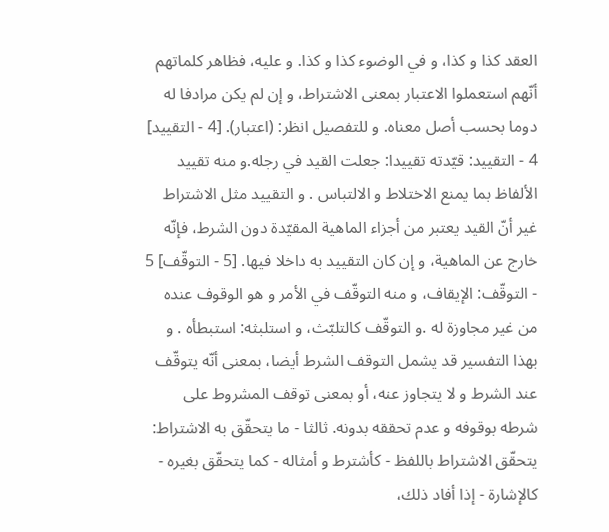العقد كذا و كذا، و في الوضوء كذا و كذا. و عليه، فظاهر كلماتهم أنّهم استعملوا الاعتبار بمعنى الاشتراط، و إن لم يكن مرادفا له دوما بحسب أصل معناه. و للتفصيل انظر: (اعتبار). [4 - التقييد] 4 - التقييد: قيّدته تقييدا: جعلت القيد في رجله.و منه تقييد الألفاظ بما يمنع الاختلاط و الالتباس . و التقييد مثل الاشتراط غير أنّ القيد يعتبر من أجزاء الماهية المقيّدة دون الشرط، فإنّه خارج عن الماهية، و إن كان التقييد به داخلا فيها. [5 - التوقّف] 5 - التوقّف: الإيقاف، و منه التوقّف في الأمر و هو الوقوف عنده من غير مجاوزة له .و التوقّف كالتلبّث، و استلبثه: استبطأه . و بهذا التفسير قد يشمل التوقف الشرط أيضا، بمعنى أنّه يتوقّف عند الشرط و لا يتجاوز عنه، أو بمعنى توقف المشروط على شرطه بوقوفه و عدم تحققه بدونه. ثالثا - ما يتحقّق به الاشتراط: يتحقّق الاشتراط باللفظ - كأشترط و أمثاله - كما يتحقّق بغيره - كالإشارة - إذا أفاد ذلك،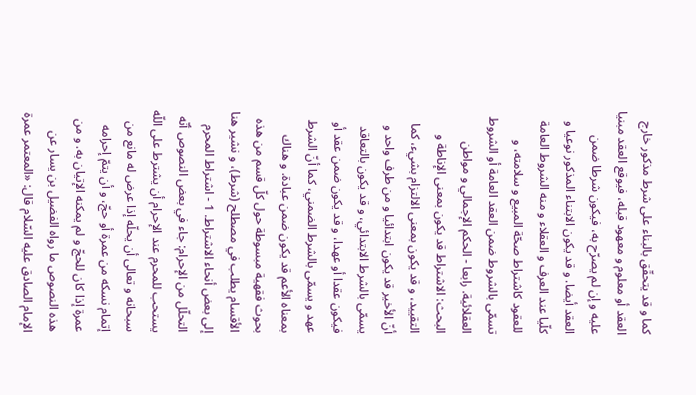كما و قد يتحقّق بالبناء على شرط مذكور خارج العقد أو معلوم و معهود قبله، فيوقع العقد مبنيا عليه و إن لم يصرّح به، فيكون شرطا ضمن العقد أيضا. و قد يكون الابتناء المذكور نوعيا و كلّيا عند العرف و العقلاء و منه الشروط العامة للعقود كاشتراط صحّة المبيع و سلامته، و تسمّى بالشروط ضمن العقد العامة أو الشروط العقلائية. رابعا - الحكم الإجمالي و مواطن البحث: الاشتراط قد يكون بمعنى الإناطة و التقييد، و قد يكون بمعنى الالتزام بشيء، كما أنّ الأخير قد يكون ابتدائيا و من طرف واحد و يسمّى بالشرط الابتدائي، و قد يكون بالتعاقد فيكون عقدا أو عهدا، و قد يكون ضمن عقد أو عهد و يسمّى بالشرط الضمني، كما أنّ الشرط بمعناه الأعم قد يكون ضمن عبادة. و هناك بحوث فقهية مبسوطة حول كلّ قسم من هذه الأقسام يطلب في مصطلح (شرط)، و نشير هنا إلى بعض أنحاء الاشتراط. 1 - اشتراط المحرم التحلّل من الإحرام: جاء في بعض النصوص أنّه يستحب للمحرم عند الإحرام أن يشترط على اللّه سبحانه و تعالى أن يحلّه إذا عرض له مانع من إتمام نسكه من عمرة أو حجّ، و أن يتمّ إحرامه عمرة إذا كان للحجّ و لم يمكنه الإتيان به. و من هذه النصوص ما رواه الفضيل بن يسار عن الإمام الصادق عليه السّلام قال: «المعتمر عمرة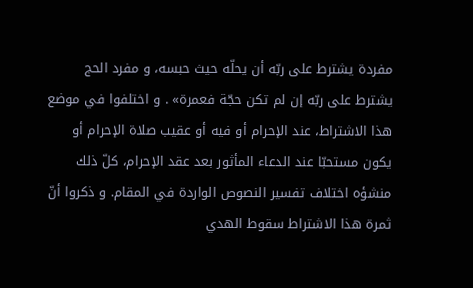مفردة يشترط على ربّه أن يحلّه حيث حبسه، و مفرد الحج يشترط على ربّه إن لم تكن حجّة فعمرة» . و اختلفوا في موضع هذا الاشتراط، عند الإحرام أو فيه أو عقيب صلاة الإحرام أو يكون مستحبّا عند الدعاء المأثور بعد عقد الإحرام، كلّ ذلك منشؤه اختلاف تفسير النصوص الواردة في المقام. و ذكروا أنّ ثمرة هذا الاشتراط سقوط الهدي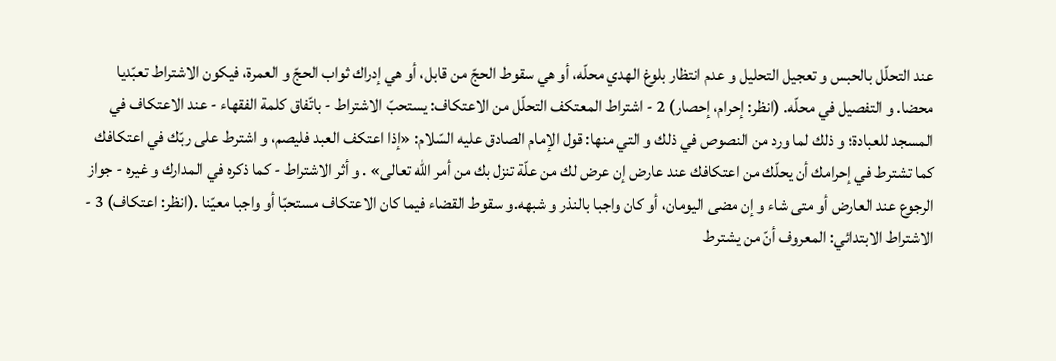عند التحلّل بالحبس و تعجيل التحليل و عدم انتظار بلوغ الهدي محلّه، أو هي سقوط الحجّ من قابل، أو هي إدراك ثواب الحجّ و العمرة، فيكون الاشتراط تعبّديا محضا. و التفصيل في محلّه. (انظر: إحرام، إحصار) 2 - اشتراط المعتكف التحلّل من الاعتكاف: يستحبّ الاشتراط - باتّفاق كلمة الفقهاء - عند الاعتكاف في المسجد للعبادة؛ و ذلك لما ورد من النصوص في ذلك و التي منها: قول الإمام الصادق عليه السّلام: «إذا اعتكف العبد فليصم، و اشترط على ربّك في اعتكافك كما تشترط في إحرامك أن يحلّك من اعتكافك عند عارض إن عرض لك من علّة تنزل بك من أمر اللّه تعالى» . و أثر الاشتراط - كما ذكره في المدارك و غيره - جواز الرجوع عند العارض أو متى شاء و إن مضى اليومان، أو كان واجبا بالنذر و شبهه.و سقوط القضاء فيما كان الاعتكاف مستحبّا أو واجبا معيّنا .(انظر: اعتكاف) 3 - الاشتراط الابتدائي: المعروف أنّ من يشترط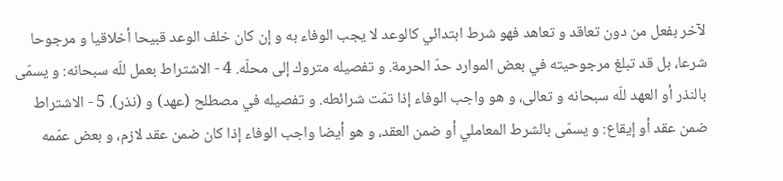لآخر بفعل من دون تعاقد و تعاهد فهو شرط ابتدائي كالوعد لا يجب الوفاء به و إن كان خلف الوعد قبيحا أخلاقيا و مرجوحا شرعا، بل قد تبلغ مرجوحيته في بعض الموارد حدّ الحرمة. و تفصيله متروك إلى محلّه. 4 - الاشتراط بعمل للّه سبحانه: و يسمّى بالنذر أو العهد للّه سبحانه و تعالى، و هو واجب الوفاء إذا تمّت شرائطه. و تفصيله في مصطلح (عهد) و (نذر). 5 - الاشتراط ضمن عقد أو إيقاع: و يسمّى بالشرط المعاملي أو ضمن العقد، و هو أيضا واجب الوفاء إذا كان ضمن عقد لازم، و بعض عمّمه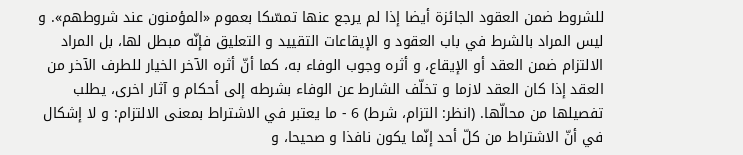للشروط ضمن العقود الجائزة أيضا إذا لم يرجع عنها تمسّكا بعموم «المؤمنون عند شروطهم». و ليس المراد بالشرط في باب العقود و الإيقاعات التقييد و التعليق فإنّه مبطل لها، بل المراد الالتزام ضمن العقد أو الإيقاع، و أثره وجوب الوفاء به، كما أنّ أثره الآخر الخيار للطرف الآخر من العقد إذا كان العقد لازما و تخلّف الشارط عن الوفاء بشرطه إلى أحكام و آثار اخرى، يطلب تفصيلها من محالّها. (انظر: التزام، شرط) 6 - ما يعتبر في الاشتراط بمعنى الالتزام: و لا إشكال في أنّ الاشتراط من كلّ أحد إنّما يكون نافذا و صحيحا، و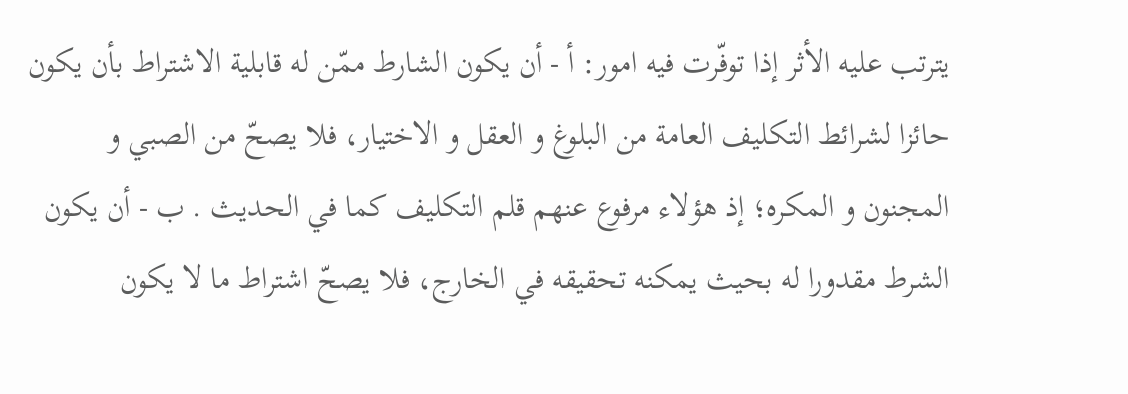يترتب عليه الأثر إذا توفّرت فيه امور: أ - أن يكون الشارط ممّن له قابلية الاشتراط بأن يكون حائزا لشرائط التكليف العامة من البلوغ و العقل و الاختيار، فلا يصحّ من الصبي و المجنون و المكره؛ إذ هؤلاء مرفوع عنهم قلم التكليف كما في الحديث . ب - أن يكون الشرط مقدورا له بحيث يمكنه تحقيقه في الخارج، فلا يصحّ اشتراط ما لا يكون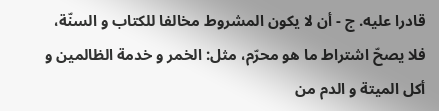قادرا عليه. ج - أن لا يكون المشروط مخالفا للكتاب و السنّة، فلا يصحّ اشتراط ما هو محرّم، مثل: الخمر و خدمة الظالمين و أكل الميتة و الدم من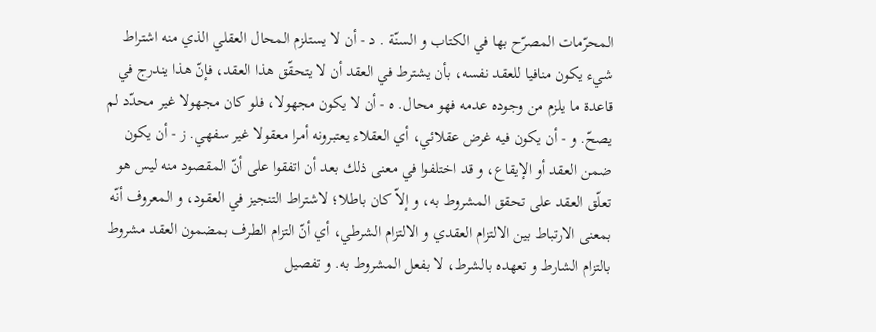المحرّمات المصرّح بها في الكتاب و السنّة . د - أن لا يستلزم المحال العقلي الذي منه اشتراط شيء يكون منافيا للعقد نفسه، بأن يشترط في العقد أن لا يتحقّق هذا العقد، فإنّ هذا يندرج في قاعدة ما يلزم من وجوده عدمه فهو محال. ه - أن لا يكون مجهولا، فلو كان مجهولا غير محدّد لم يصحّ. و - أن يكون فيه غرض عقلائي، أي العقلاء يعتبرونه أمرا معقولا غير سفهي. ز - أن يكون ضمن العقد أو الإيقاع، و قد اختلفوا في معنى ذلك بعد أن اتفقوا على أنّ المقصود منه ليس هو تعلّق العقد على تحقق المشروط به، و إلاّ كان باطلا؛ لاشتراط التنجيز في العقود، و المعروف أنّه بمعنى الارتباط بين الالتزام العقدي و الالتزام الشرطي، أي أنّ التزام الطرف بمضمون العقد مشروط بالتزام الشارط و تعهده بالشرط، لا بفعل المشروط به. و تفصيل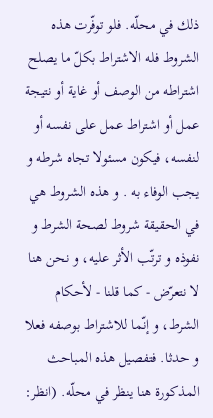ذلك في محلّه. فلو توفّرت هذه الشروط فله الاشتراط بكلّ ما يصلح اشتراطه من الوصف أو غاية أو نتيجة عمل أو اشتراط عمل على نفسه أو لنفسه، فيكون مسئولا تجاه شرطه و يجب الوفاء به . و هذه الشروط هي في الحقيقة شروط لصحة الشرط و نفوذه و ترتّب الأثر عليه، و نحن هنا لا نتعرّض - كما قلنا - لأحكام الشرط، و إنّما للاشتراط بوصفه فعلا و حدثا. فتفصيل هذه المباحث المذكورة هنا ينظر في محلّه. (انظر: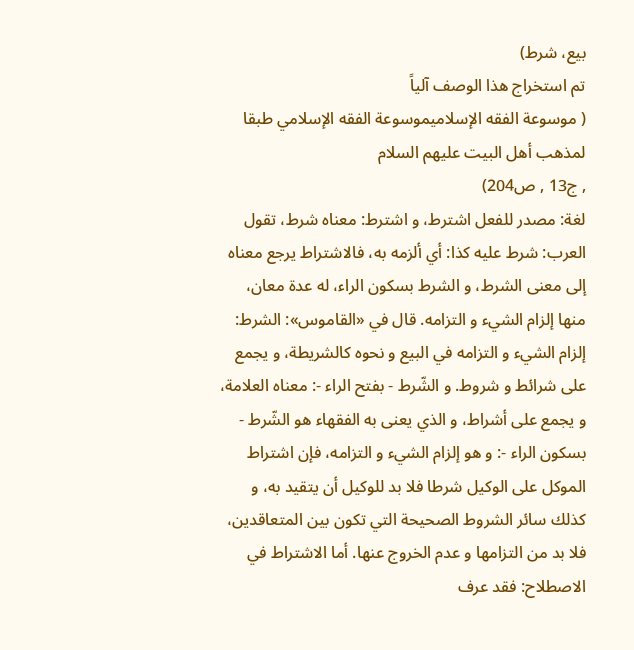بيع، شرط)
تم استخراج هذا الوصف آلیاً
( موسوعة الفقه الإسلاميموسوعة الفقه الإسلامي طبقا لمذهب أهل البیت علیهم السلام
, ج13 , ص204)
لغة: مصدر للفعل اشترط، و اشترط: معناه شرط، تقول العرب: شرط عليه كذا: أي ألزمه به، فالاشتراط يرجع معناه إلى معنى الشرط، و الشرط بسكون الراء، له عدة معان، منها إلزام الشيء و التزامه. قال في «القاموس»: الشرط: إلزام الشيء و التزامه في البيع و نحوه كالشريطة، و يجمع على شرائط و شروط. و الشّرط - بفتح الراء -: معناه العلامة، و يجمع على أشراط، و الذي يعنى به الفقهاء هو الشّرط - بسكون الراء -: و هو إلزام الشيء و التزامه، فإن اشتراط الموكل على الوكيل شرطا فلا بد للوكيل أن يتقيد به، و كذلك سائر الشروط الصحيحة التي تكون بين المتعاقدين، فلا بد من التزامها و عدم الخروج عنها. أما الاشتراط في الاصطلاح: فقد عرف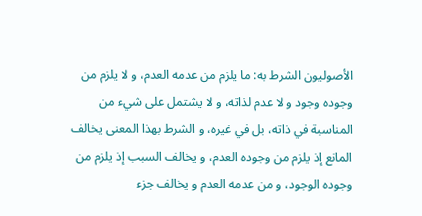الأصوليون الشرط به: ما يلزم من عدمه العدم، و لا يلزم من وجوده وجود و لا عدم لذاته، و لا يشتمل على شيء من المناسبة في ذاته، بل في غيره، و الشرط بهذا المعنى يخالف المانع إذ يلزم من وجوده العدم، و يخالف السبب إذ يلزم من وجوده الوجود، و من عدمه العدم و يخالف جزء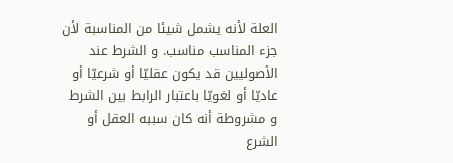العلة لأنه يشمل شيئا من المناسبة لأن جزء المناسب مناسب. و الشرط عند الأصوليين قد يكون عقليّا أو شرعيّا أو عاديّا أو لغويّا باعتبار الرابط بين الشرط و مشروطة أنه كان سببه العقل أو الشرع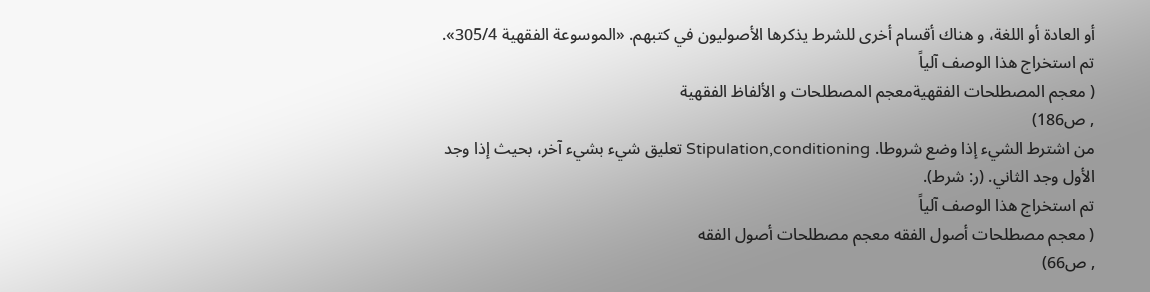أو العادة أو اللغة، و هناك أقسام أخرى للشرط يذكرها الأصوليون في كتبهم. «الموسوعة الفقهية 305/4».
تم استخراج هذا الوصف آلیاً
( معجم المصطلحات الفقهیةمعجم المصطلحات و الألفاظ الفقهیة
, ص186)
من اشترط الشيء إذا وضع شروطا. Stipulation,conditioning تعليق شيء بشيء آخر، بحيث إذا وجد الأول وجد الثاني. (ر: شرط).
تم استخراج هذا الوصف آلیاً
( معجم مصطلحات أصول الفقه معجم مصطلحات أصول الفقه
, ص66)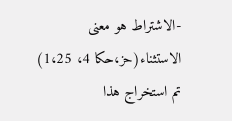-الاشتراط هو معنى الاستثناء(حز،حكا 4، 1،25)
تم استخراج هذا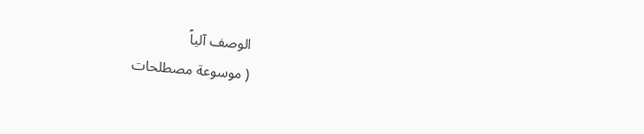الوصف آلیاً
( موسوعة مصطلحات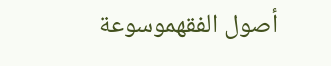أصول الفقهموسوعة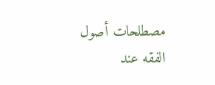مصطلحات أصول الفقه عند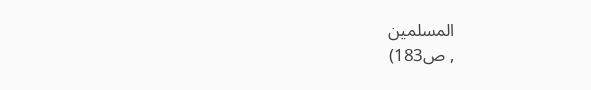المسلمین
, ص183)